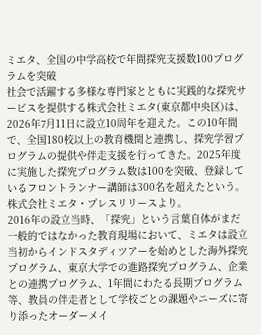ミエタ、全国の中学高校で年間探究支援数100プログラムを突破
社会で活躍する多様な専門家とともに実践的な探究サービスを提供する株式会社ミエタ(東京都中央区)は、2026年7月11日に設立10周年を迎えた。この10年間で、全国180校以上の教育機関と連携し、探究学習プログラムの提供や伴走支援を行ってきた。2025年度に実施した探究プログラム数は100を突破、登録しているフロントランナー講師は300名を超えたという。
株式会社ミエタ・プレスリリースより。
2016年の設立当時、「探究」という言葉自体がまだ一般的ではなかった教育現場において、ミエタは設立当初からインドスタディツアーを始めとした海外探究プログラム、東京大学での進路探究プログラム、企業との連携プログラム、1年間にわたる長期プログラム等、教員の伴走者として学校ごとの課題やニーズに寄り添ったオーダーメイ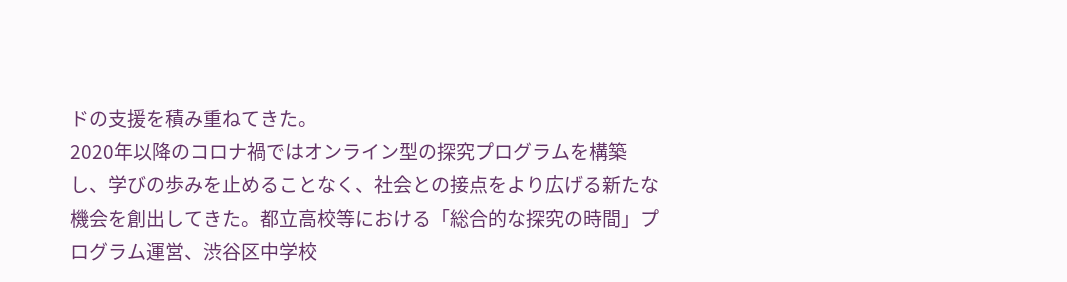ドの支援を積み重ねてきた。
2020年以降のコロナ禍ではオンライン型の探究プログラムを構築し、学びの歩みを止めることなく、社会との接点をより広げる新たな機会を創出してきた。都立高校等における「総合的な探究の時間」プログラム運営、渋谷区中学校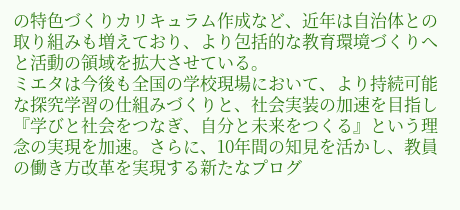の特色づくりカリキュラム作成など、近年は自治体との取り組みも増えており、より包括的な教育環境づくりへと活動の領域を拡大させている。
ミエタは今後も全国の学校現場において、より持続可能な探究学習の仕組みづくりと、社会実装の加速を目指し『学びと社会をつなぎ、自分と未来をつくる』という理念の実現を加速。さらに、10年間の知見を活かし、教員の働き方改革を実現する新たなプログ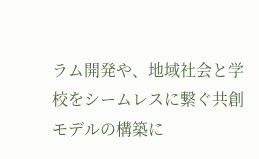ラム開発や、地域社会と学校をシームレスに繋ぐ共創モデルの構築に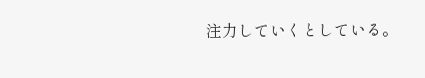注力していくとしている。